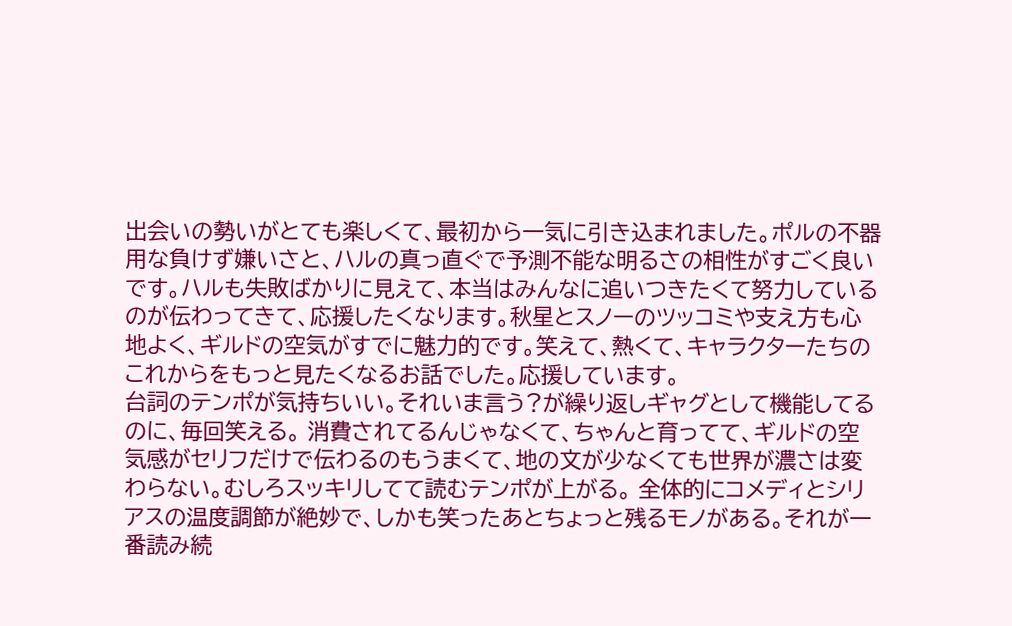出会いの勢いがとても楽しくて、最初から一気に引き込まれました。ポルの不器用な負けず嫌いさと、ハルの真っ直ぐで予測不能な明るさの相性がすごく良いです。ハルも失敗ばかりに見えて、本当はみんなに追いつきたくて努力しているのが伝わってきて、応援したくなります。秋星とスノーのツッコミや支え方も心地よく、ギルドの空気がすでに魅力的です。笑えて、熱くて、キャラクターたちのこれからをもっと見たくなるお話でした。応援しています。
台詞のテンポが気持ちいい。それいま言う?が繰り返しギャグとして機能してるのに、毎回笑える。 消費されてるんじゃなくて、ちゃんと育ってて、ギルドの空気感がセリフだけで伝わるのもうまくて、地の文が少なくても世界が濃さは変わらない。むしろスッキリしてて読むテンポが上がる。 全体的にコメディとシリアスの温度調節が絶妙で、しかも笑ったあとちょっと残るモノがある。それが一番読み続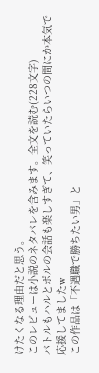けたくなる理由だと思う。
このレビューは小説のネタバレを含みます。全文を読む(228文字)
バトルもハルとポルの会話も楽しすぎて、笑っていたらいつの間にか本気で応援してましたw
この作品は「不遇職で勝ちたい男」と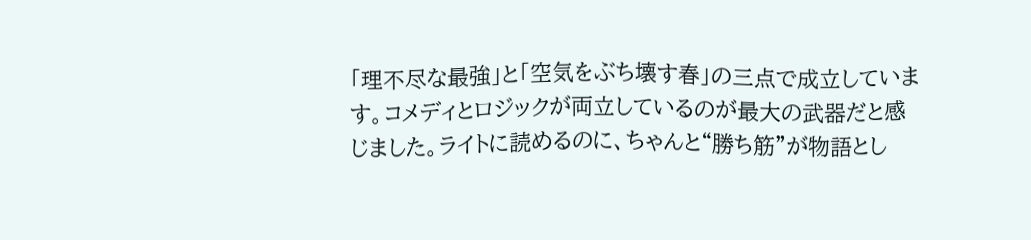「理不尽な最強」と「空気をぶち壊す春」の三点で成立しています。コメディとロジックが両立しているのが最大の武器だと感じました。ライトに読めるのに、ちゃんと“勝ち筋”が物語とし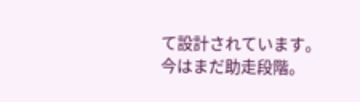て設計されています。今はまだ助走段階。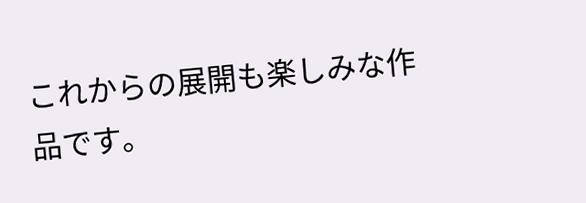これからの展開も楽しみな作品です。